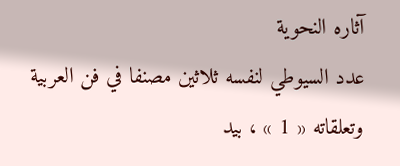آثاره النحوية
عدد السيوطي لنفسه ثلاثين مصنفا في فن العربية وتعلقاته « 1 » ، بيد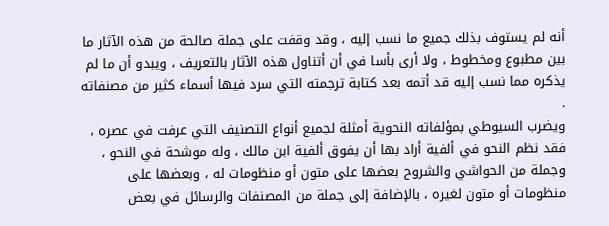أنه لم يستوف بذلك جميع ما نسب إليه ، وقد وقفت على جملة صالحة من هذه الآثار ما بين مطبوع ومخطوط ، ولا أرى بأسا في أن أتناول هذه الآثار بالتعريف ، ويبدو أن ما لم يذكره مما نسب إليه قد أتمه بعد كتابة ترجمته التي سرد فيها أسماء كثير من مصنفاته .
ويضرب السيوطي بمؤلفاته النحوية أمثلة لجميع أنواع التصنيف التي عرفت في عصره ، فقد نظم النحو في ألفية أراد بها أن يفوق ألفية ابن مالك ، وله موشحة في النحو ، وجملة من الحواشي والشروح بعضها على متون أو منظومات له ، وبعضها على منظومات أو متون لغيره ، بالإضافة إلى جملة من المصنفات والرسائل في بعض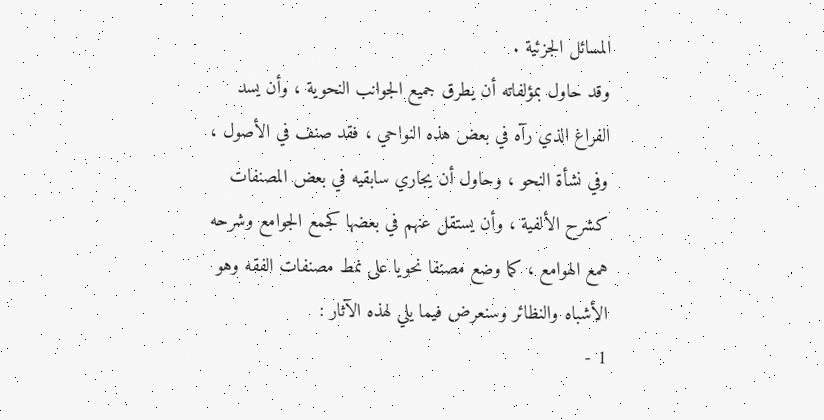المسائل الجزئية .
وقد حاول بمؤلفاته أن يطرق جميع الجوانب النحوية ، وأن يسد الفراغ الذي رآه في بعض هذه النواحي ، فقد صنف في الأصول ، وفي نشأة النحو ، وحاول أن يجاري سابقيه في بعض المصنفات كشرح الألفية ، وأن يستقل عنهم في بعضها كجمع الجوامع وشرحه همع الهوامع ، كما وضع مصنفا نحويا على نمط مصنفات الفقه وهو الأشباه والنظائر وسنعرض فيما يلي لهذه الآثار :
1 -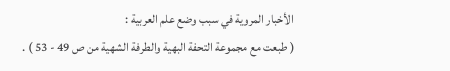الأخبار المروية في سبب وضع علم العربية :
( طبعت مع مجموعة التحفة البهية والطرفة الشهية من ص 49 - 53 ) .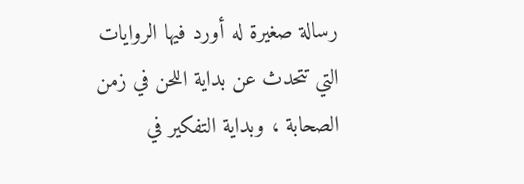رسالة صغيرة له أورد فيها الروايات التي تتحدث عن بداية اللحن في زمن الصحابة ، وبداية التفكير في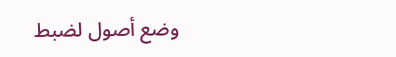وضع أصول لضبط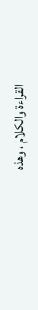القراءة والكلام ، وهذه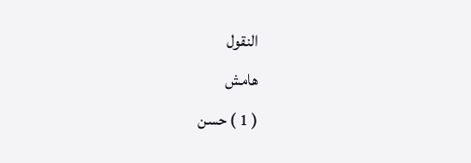النقول
هامش
( 1 ) حسن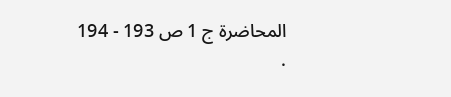المحاضرة ج 1 ص 193 - 194 .